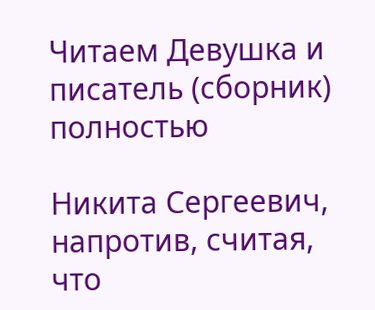Читаем Девушка и писатель (сборник) полностью

Никита Сергеевич, напротив, считая, что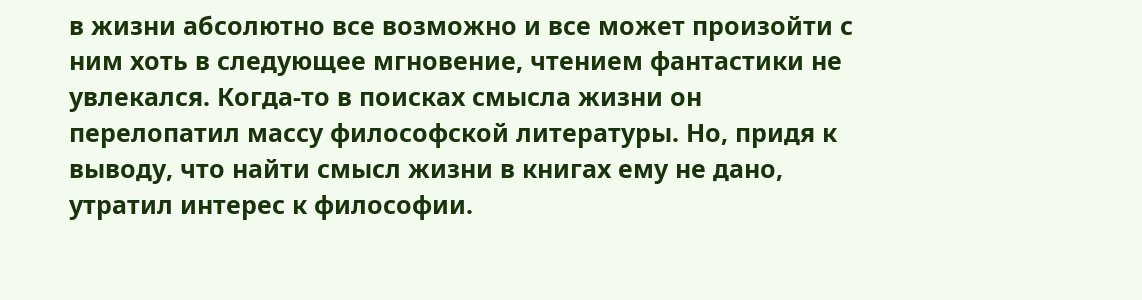в жизни абсолютно все возможно и все может произойти с ним хоть в следующее мгновение, чтением фантастики не увлекался. Когда-то в поисках смысла жизни он перелопатил массу философской литературы. Но, придя к выводу, что найти смысл жизни в книгах ему не дано, утратил интерес к философии.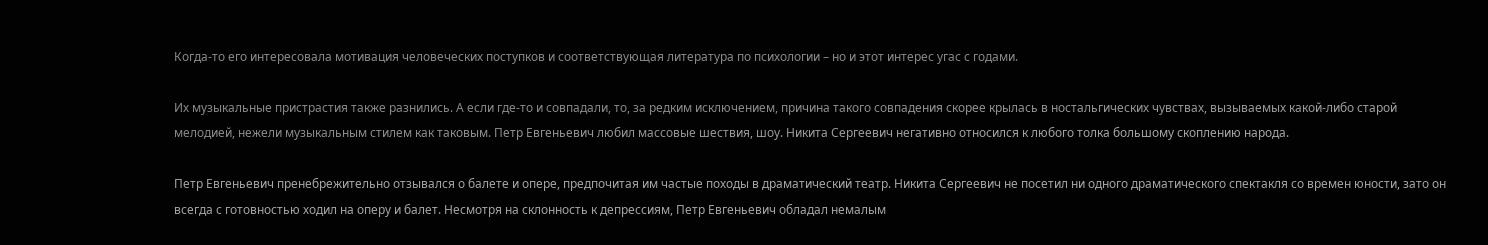Когда-то его интересовала мотивация человеческих поступков и соответствующая литература по психологии – но и этот интерес угас с годами.

Их музыкальные пристрастия также разнились. А если где-то и совпадали, то, за редким исключением, причина такого совпадения скорее крылась в ностальгических чувствах, вызываемых какой-либо старой мелодией, нежели музыкальным стилем как таковым. Петр Евгеньевич любил массовые шествия, шоу. Никита Сергеевич негативно относился к любого толка большому скоплению народа.

Петр Евгеньевич пренебрежительно отзывался о балете и опере, предпочитая им частые походы в драматический театр. Никита Сергеевич не посетил ни одного драматического спектакля со времен юности, зато он всегда с готовностью ходил на оперу и балет. Несмотря на склонность к депрессиям, Петр Евгеньевич обладал немалым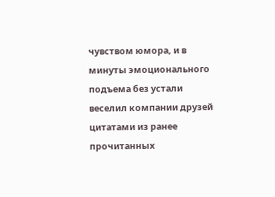чувством юмора, и в минуты эмоционального подъема без устали веселил компании друзей цитатами из ранее прочитанных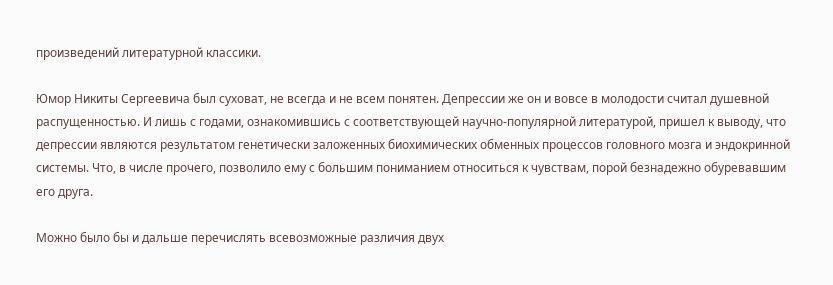произведений литературной классики.

Юмор Никиты Сергеевича был суховат, не всегда и не всем понятен. Депрессии же он и вовсе в молодости считал душевной распущенностью. И лишь с годами, ознакомившись с соответствующей научно-популярной литературой, пришел к выводу, что депрессии являются результатом генетически заложенных биохимических обменных процессов головного мозга и эндокринной системы. Что, в числе прочего, позволило ему с большим пониманием относиться к чувствам, порой безнадежно обуревавшим его друга.

Можно было бы и дальше перечислять всевозможные различия двух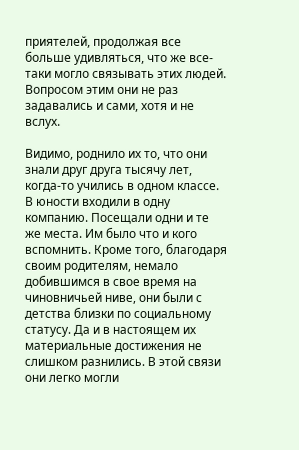приятелей, продолжая все больше удивляться, что же все-таки могло связывать этих людей. Вопросом этим они не раз задавались и сами, хотя и не вслух.

Видимо, роднило их то, что они знали друг друга тысячу лет, когда-то учились в одном классе. В юности входили в одну компанию. Посещали одни и те же места. Им было что и кого вспомнить. Кроме того, благодаря своим родителям, немало добившимся в свое время на чиновничьей ниве, они были с детства близки по социальному статусу. Да и в настоящем их материальные достижения не слишком разнились. В этой связи они легко могли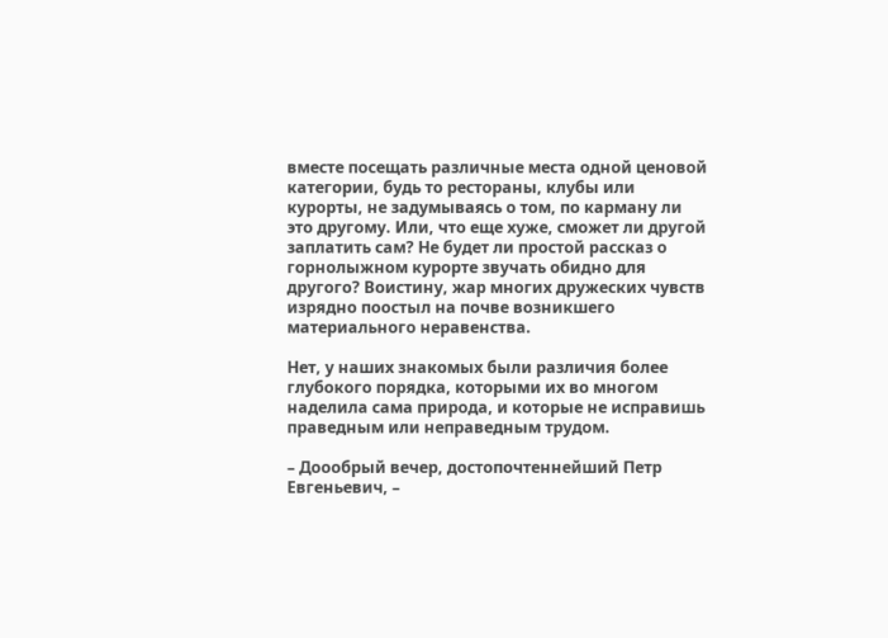вместе посещать различные места одной ценовой категории, будь то рестораны, клубы или курорты, не задумываясь о том, по карману ли это другому. Или, что еще хуже, сможет ли другой заплатить сам? Не будет ли простой рассказ о горнолыжном курорте звучать обидно для другого? Воистину, жар многих дружеских чувств изрядно поостыл на почве возникшего материального неравенства.

Нет, у наших знакомых были различия более глубокого порядка, которыми их во многом наделила сама природа, и которые не исправишь праведным или неправедным трудом.

– Доообрый вечер, достопочтеннейший Петр Евгеньевич, –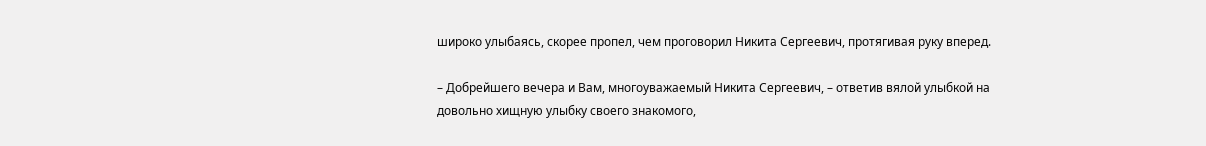широко улыбаясь, скорее пропел, чем проговорил Никита Сергеевич, протягивая руку вперед.

– Добрейшего вечера и Вам, многоуважаемый Никита Сергеевич, – ответив вялой улыбкой на довольно хищную улыбку своего знакомого,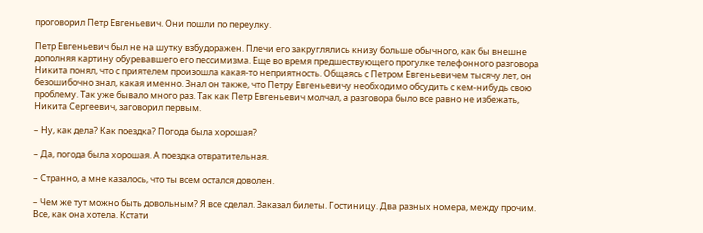проговорил Петр Евгеньевич. Они пошли по переулку.

Петр Евгеньевич был не на шутку взбудоражен. Плечи его закруглялись книзу больше обычного, как бы внешне дополняя картину обуревавшего его пессимизма. Еще во время предшествующего прогулке телефонного разговора Никита понял, что с приятелем произошла какая-то неприятность. Общаясь с Петром Евгеньевичем тысячу лет, он безошибочно знал, какая именно. Знал он также, что Петру Евгеньевичу необходимо обсудить с кем-нибудь свою проблему. Так уже бывало много раз. Так как Петр Евгеньевич молчал, а разговора было все равно не избежать, Никита Сергеевич, заговорил первым.

– Ну, как дела? Как поездка? Погода была хорошая?

– Да, погода была хорошая. А поездка отвратительная.

– Странно, а мне казалось, что ты всем остался доволен.

– Чем же тут можно быть довольным? Я все сделал. Заказал билеты. Гостиницу. Два разных номера, между прочим. Все, как она хотела. Кстати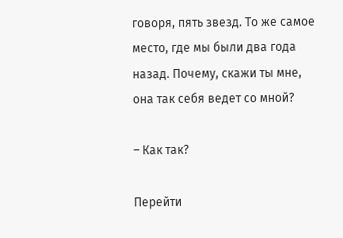говоря, пять звезд. То же самое место, где мы были два года назад. Почему, скажи ты мне, она так себя ведет со мной?

– Как так?

Перейти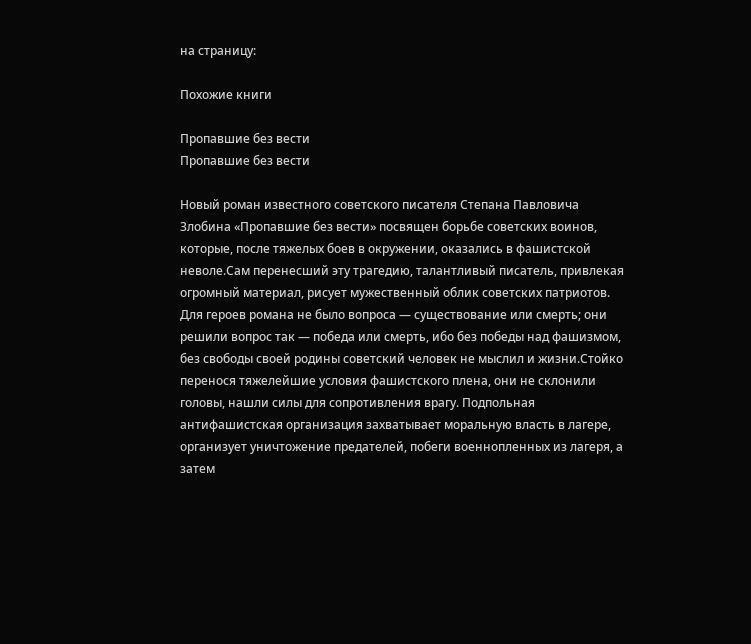на страницу:

Похожие книги

Пропавшие без вести
Пропавшие без вести

Новый роман известного советского писателя Степана Павловича Злобина «Пропавшие без вести» посвящен борьбе советских воинов, которые, после тяжелых боев в окружении, оказались в фашистской неволе.Сам перенесший эту трагедию, талантливый писатель, привлекая огромный материал, рисует мужественный облик советских патриотов. Для героев романа не было вопроса — существование или смерть; они решили вопрос так — победа или смерть, ибо без победы над фашизмом, без свободы своей родины советский человек не мыслил и жизни.Стойко перенося тяжелейшие условия фашистского плена, они не склонили головы, нашли силы для сопротивления врагу. Подпольная антифашистская организация захватывает моральную власть в лагере, организует уничтожение предателей, побеги военнопленных из лагеря, а затем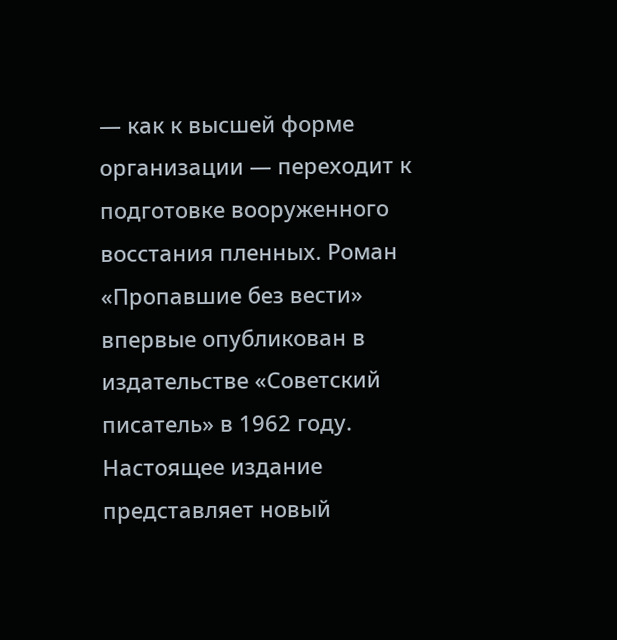— как к высшей форме организации — переходит к подготовке вооруженного восстания пленных. Роман «Пропавшие без вести» впервые опубликован в издательстве «Советский писатель» в 1962 году. Настоящее издание представляет новый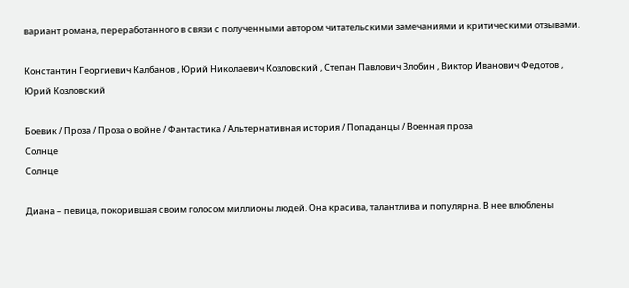вариант романа, переработанного в связи с полученными автором читательскими замечаниями и критическими отзывами.

Константин Георгиевич Калбанов , Юрий Николаевич Козловский , Степан Павлович Злобин , Виктор Иванович Федотов , Юрий Козловский

Боевик / Проза / Проза о войне / Фантастика / Альтернативная история / Попаданцы / Военная проза
Солнце
Солнце

Диана – певица, покорившая своим голосом миллионы людей. Она красива, талантлива и популярна. В нее влюблены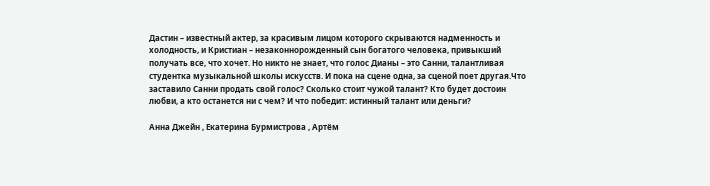Дастин – известный актер, за красивым лицом которого скрываются надменность и холодность, и Кристиан – незаконнорожденный сын богатого человека, привыкший получать все, что хочет. Но никто не знает, что голос Дианы – это Санни, талантливая студентка музыкальной школы искусств. И пока на сцене одна, за сценой поет другая.Что заставило Санни продать свой голос? Сколько стоит чужой талант? Кто будет достоин любви, а кто останется ни с чем? И что победит: истинный талант или деньги?

Анна Джейн , Екатерина Бурмистрова , Артём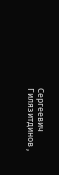Сергеевич Гилязитдинов ,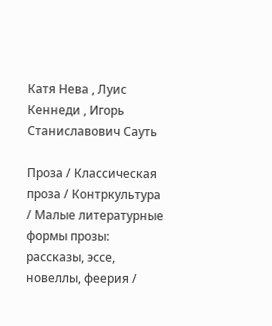Катя Нева , Луис Кеннеди , Игорь Станиславович Сауть

Проза / Классическая проза / Контркультура / Малые литературные формы прозы: рассказы, эссе, новеллы, феерия /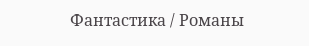Фантастика / Романы